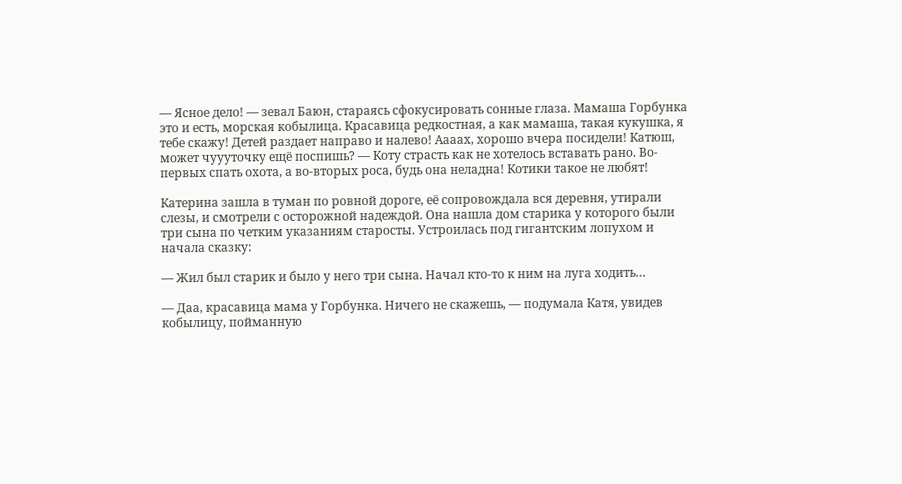— Ясное дело! — зевал Баюн, стараясь сфокусировать сонные глаза. Мамаша Горбунка это и есть, морская кобылица. Красавица редкостная, а как мамаша, такая кукушка, я тебе скажу! Детей раздает направо и налево! Аааах, хорошо вчера посидели! Катюш, может чуууточку ещё поспишь? — Коту страсть как не хотелось вставать рано. Во-первых спать охота, а во-вторых роса, будь она неладна! Котики такое не любят!

Катерина зашла в туман по ровной дороге, её сопровождала вся деревня, утирали слезы, и смотрели с осторожной надеждой. Она нашла дом старика у которого были три сына по четким указаниям старосты. Устроилась под гигантским лопухом и начала сказку:

— Жил был старик и было у него три сына. Начал кто-то к ним на луга ходить…

— Даа, красавица мама у Горбунка. Ничего не скажешь, — подумала Катя, увидев кобылицу, пойманную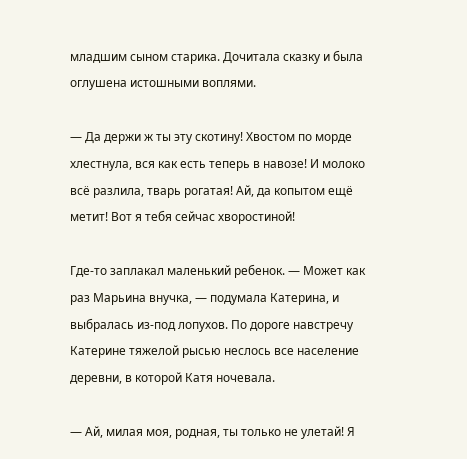младшим сыном старика. Дочитала сказку и была оглушена истошными воплями.

— Да держи ж ты эту скотину! Хвостом по морде хлестнула, вся как есть теперь в навозе! И молоко всё разлила, тварь рогатая! Ай, да копытом ещё метит! Вот я тебя сейчас хворостиной!

Где-то заплакал маленький ребенок. — Может как раз Марьина внучка, — подумала Катерина, и выбралась из-под лопухов. По дороге навстречу Катерине тяжелой рысью неслось все население деревни, в которой Катя ночевала.

— Ай, милая моя, родная, ты только не улетай! Я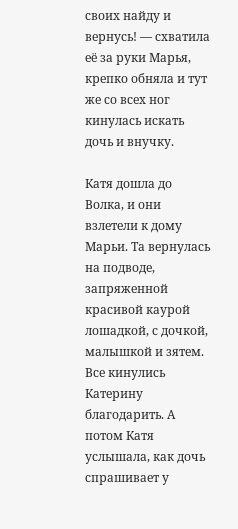своих найду и вернусь! — схватила её за руки Марья, крепко обняла и тут же со всех ног кинулась искать дочь и внучку.

Катя дошла до Волка, и они взлетели к дому Марьи. Та вернулась на подводе, запряженной красивой каурой лошадкой, с дочкой, малышкой и зятем. Все кинулись Катерину благодарить. А потом Катя услышала, как дочь спрашивает у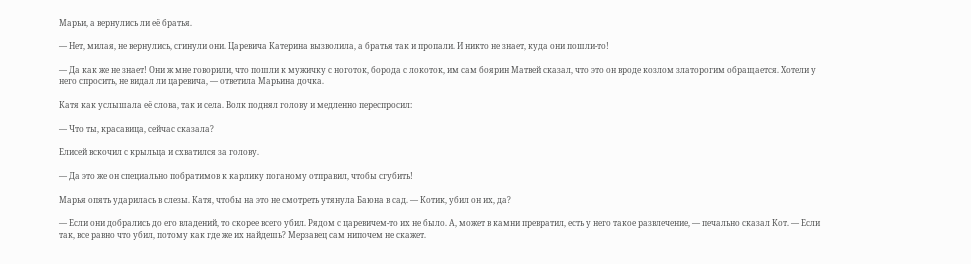Марьи, а вернулись ли её братья.

— Нет, милая, не вернулись, сгинули они. Царевича Катерина вызволила, а братья так и пропали. И никто не знает, куда они пошли-то!

— Да как же не знает! Они ж мне говорили, что пошли к мужичку с ноготок, борода с локоток, им сам боярин Матвей сказал, что это он вроде козлом златорогим обращается. Хотели у него спросить, не видал ли царевича, — ответила Марьина дочка.

Катя как услышала её слова, так и села. Волк поднял голову и медленно переспросил:

— Что ты, красавица, сейчас сказала?

Елисей вскочил с крыльца и схватился за голову.

— Да это же он специально побратимов к карлику поганому отправил, чтобы сгубить!

Марья опять ударилась в слезы. Катя, чтобы на это не смотреть утянула Баюна в сад. — Котик, убил он их, да?

— Если они добрались до его владений, то скорее всего убил. Рядом с царевичем-то их не было. А, может в камни превратил, есть у него такое развлечение, — печально сказал Кот. — Если так, все равно что убил, потому как где же их найдешь? Мерзавец сам нипочем не скажет.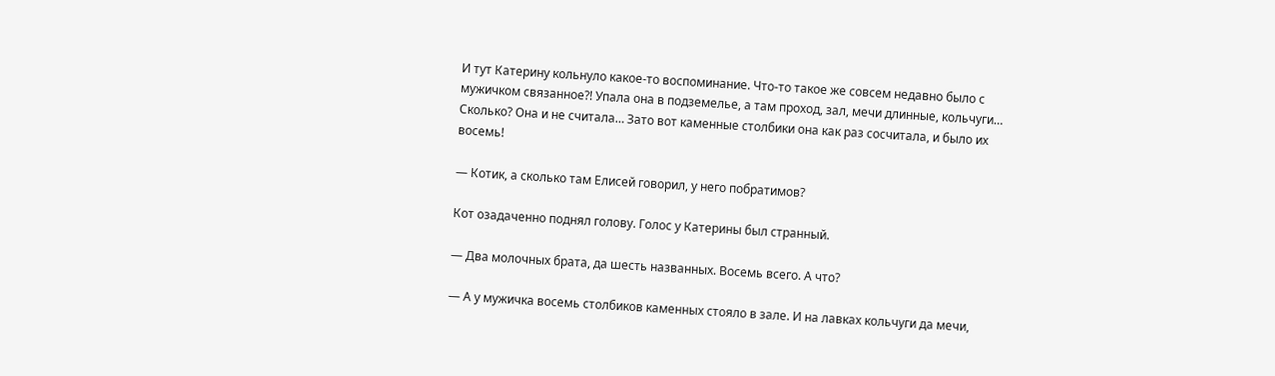И тут Катерину кольнуло какое-то воспоминание. Что-то такое же совсем недавно было с мужичком связанное?! Упала она в подземелье, а там проход, зал, мечи длинные, кольчуги… Сколько? Она и не считала… Зато вот каменные столбики она как раз сосчитала, и было их восемь!

— Котик, а сколько там Елисей говорил, у него побратимов?

Кот озадаченно поднял голову. Голос у Катерины был странный.

— Два молочных брата, да шесть названных. Восемь всего. А что?

— А у мужичка восемь столбиков каменных стояло в зале. И на лавках кольчуги да мечи,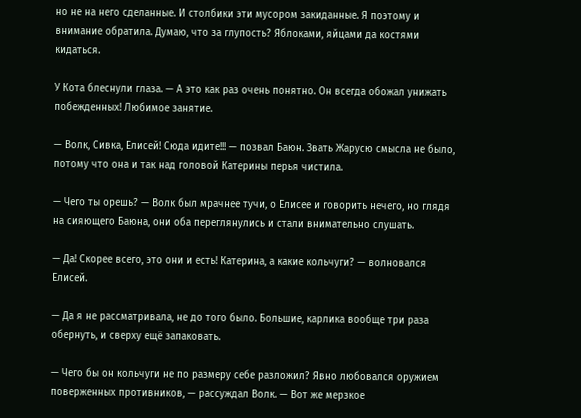но не на него сделанные. И столбики эти мусором закиданные. Я поэтому и внимание обратила. Думаю, что за глупость? Яблоками, яйцами да костями кидаться.

У Кота блеснули глаза. — А это как раз очень понятно. Он всегда обожал унижать побежденных! Любимое занятие.

— Волк, Сивка, Елисей! Сюда идите!!! — позвал Баюн. Звать Жарусю смысла не было, потому что она и так над головой Катерины перья чистила.

— Чего ты орешь? — Волк был мрачнее тучи, о Елисее и говорить нечего, но глядя на сияющего Баюна, они оба переглянулись и стали внимательно слушать.

— Да! Скорее всего, это они и есть! Катерина, а какие кольчуги? — волновался Елисей.

— Да я не рассматривала, не до того было. Большие, карлика вообще три раза обернуть, и сверху ещё запаковать.

— Чего бы он кольчуги не по размеру себе разложил? Явно любовался оружием поверженных противников, — рассуждал Волк. — Вот же мерзкое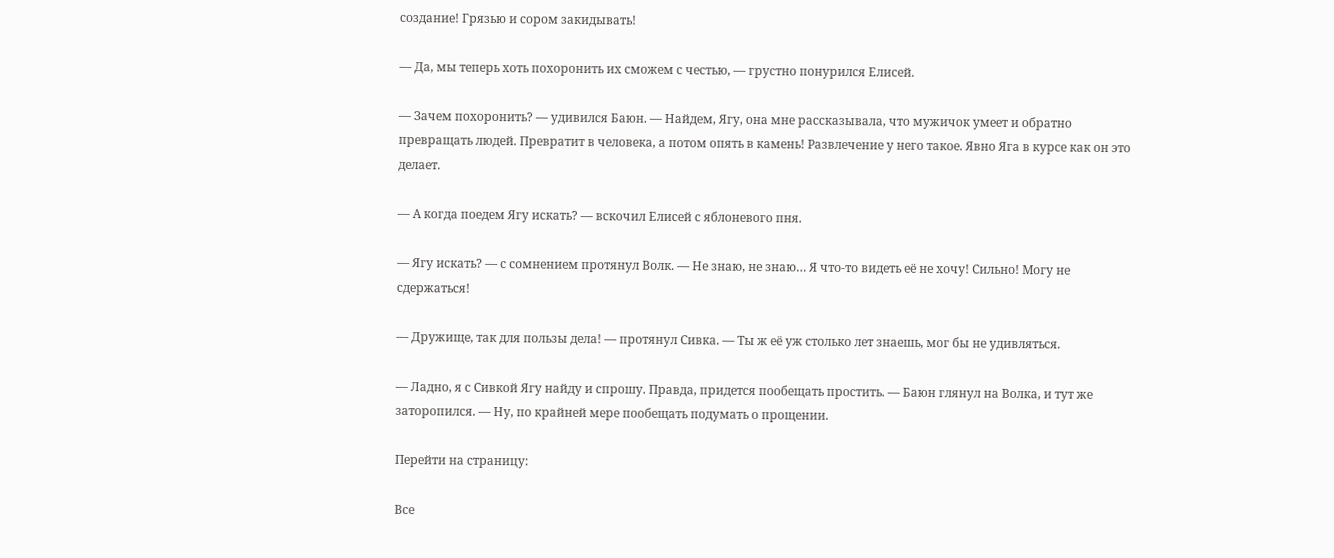создание! Грязью и сором закидывать!

— Да, мы теперь хоть похоронить их сможем с честью, — грустно понурился Елисей.

— Зачем похоронить? — удивился Баюн. — Найдем, Ягу, она мне рассказывала, что мужичок умеет и обратно превращать людей. Превратит в человека, а потом опять в камень! Развлечение у него такое. Явно Яга в курсе как он это делает.

— А когда поедем Ягу искать? — вскочил Елисей с яблоневого пня.

— Ягу искать? — с сомнением протянул Волк. — Не знаю, не знаю… Я что-то видеть её не хочу! Сильно! Могу не сдержаться!

— Дружище, так для пользы дела! — протянул Сивка. — Ты ж её уж столько лет знаешь, мог бы не удивляться.

— Ладно, я с Сивкой Ягу найду и спрошу. Правда, придется пообещать простить. — Баюн глянул на Волка, и тут же заторопился. — Ну, по крайней мере пообещать подумать о прощении.

Перейти на страницу:

Все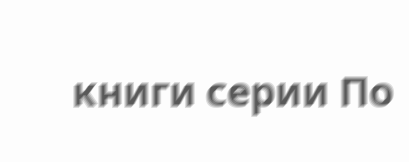книги серии По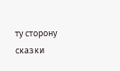ту сторону сказки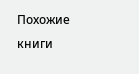Похожие книги